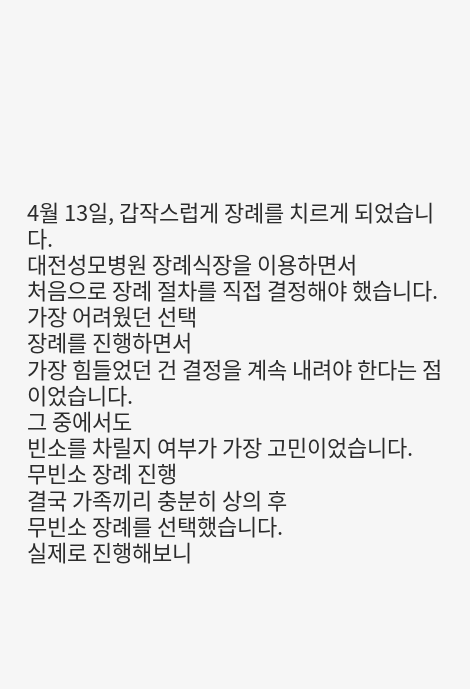4월 13일, 갑작스럽게 장례를 치르게 되었습니다.
대전성모병원 장례식장을 이용하면서
처음으로 장례 절차를 직접 결정해야 했습니다.
가장 어려웠던 선택
장례를 진행하면서
가장 힘들었던 건 결정을 계속 내려야 한다는 점이었습니다.
그 중에서도
빈소를 차릴지 여부가 가장 고민이었습니다.
무빈소 장례 진행
결국 가족끼리 충분히 상의 후
무빈소 장례를 선택했습니다.
실제로 진행해보니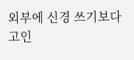외부에 신경 쓰기보다
고인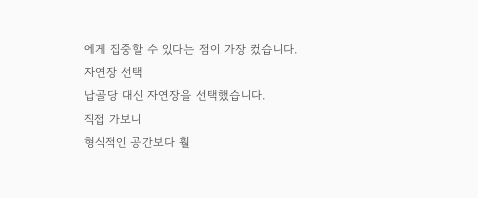에게 집중할 수 있다는 점이 가장 컸습니다.
자연장 선택
납골당 대신 자연장을 선택했습니다.
직접 가보니
형식적인 공간보다 훨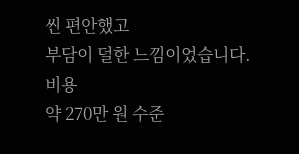씬 편안했고
부담이 덜한 느낌이었습니다.
비용
약 270만 원 수준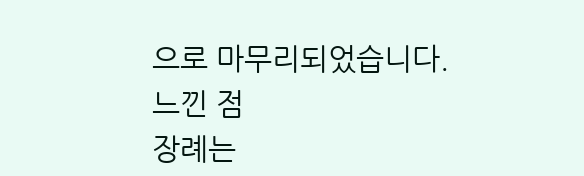으로 마무리되었습니다.
느낀 점
장례는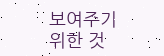보여주기 위한 것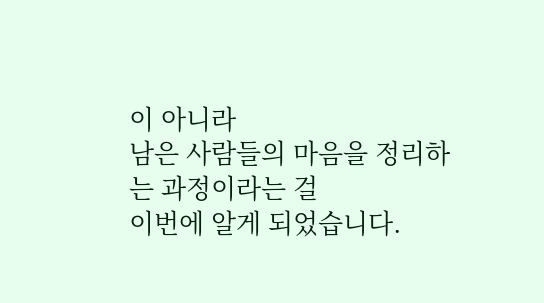이 아니라
남은 사람들의 마음을 정리하는 과정이라는 걸
이번에 알게 되었습니다.